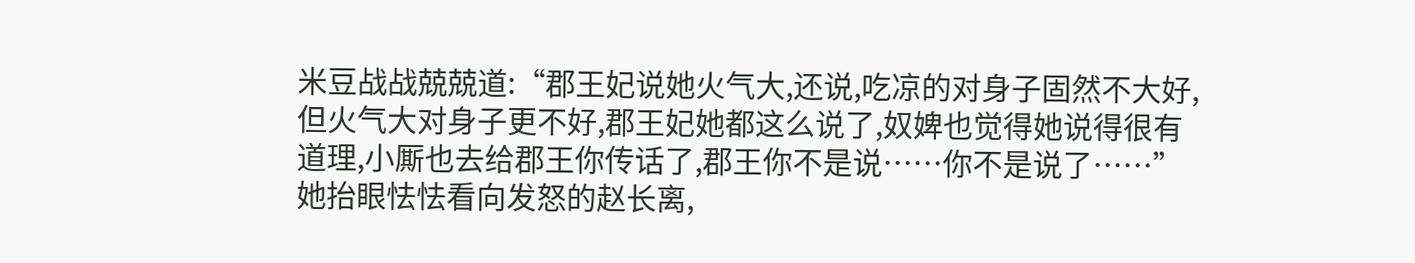米豆战战兢兢道:“郡王妃说她火气大,还说,吃凉的对身子固然不大好,但火气大对身子更不好,郡王妃她都这么说了,奴婢也觉得她说得很有道理,小厮也去给郡王你传话了,郡王你不是说……你不是说了……”
她抬眼怯怯看向发怒的赵长离,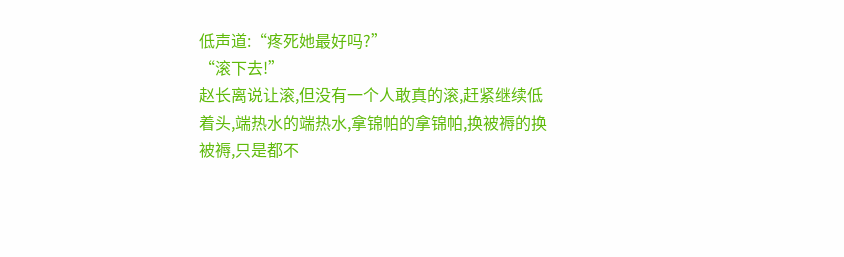低声道:“疼死她最好吗?”
“滚下去!”
赵长离说让滚,但没有一个人敢真的滚,赶紧继续低着头,端热水的端热水,拿锦帕的拿锦帕,换被褥的换被褥,只是都不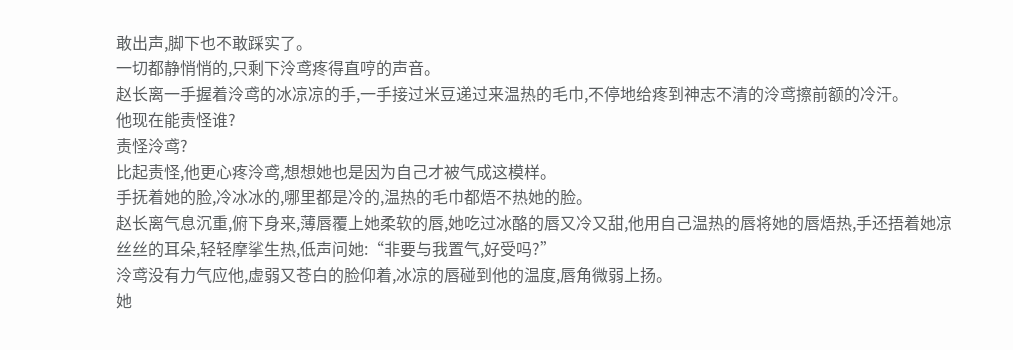敢出声,脚下也不敢踩实了。
一切都静悄悄的,只剩下泠鸢疼得直哼的声音。
赵长离一手握着泠鸢的冰凉凉的手,一手接过米豆递过来温热的毛巾,不停地给疼到神志不清的泠鸢擦前额的冷汗。
他现在能责怪谁?
责怪泠鸢?
比起责怪,他更心疼泠鸢,想想她也是因为自己才被气成这模样。
手抚着她的脸,冷冰冰的,哪里都是冷的,温热的毛巾都焐不热她的脸。
赵长离气息沉重,俯下身来,薄唇覆上她柔软的唇,她吃过冰酪的唇又冷又甜,他用自己温热的唇将她的唇焐热,手还捂着她凉丝丝的耳朵,轻轻摩挲生热,低声问她:“非要与我置气,好受吗?”
泠鸢没有力气应他,虚弱又苍白的脸仰着,冰凉的唇碰到他的温度,唇角微弱上扬。
她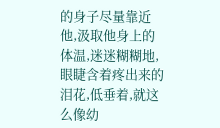的身子尽量靠近他,汲取他身上的体温,迷迷糊糊地,眼睫含着疼出来的泪花,低垂着,就这么像幼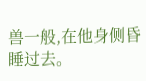兽一般,在他身侧昏睡过去。